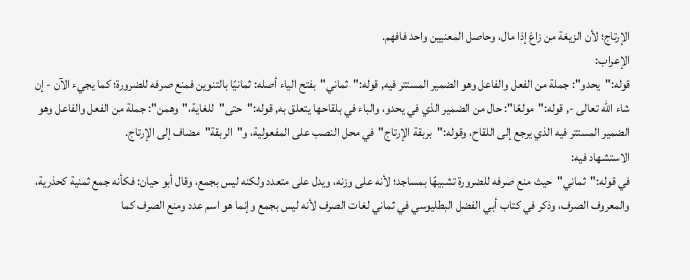الإرتاج؛ لأن الزيغة من زاغ إذا مال، وحاصل المعنيين واحد فافهم.
الإعراب:
قوله:"يحدو": جملة من الفعل والفاعل وهو الضمير المستتر فيه, قوله:"ثماني"بفتح الياء أصله: ثمانيًا بالتنوين فمنع صرفه للضرورة؛ كما يجيء الآن - إن شاء الله تعالى -, قوله:"مولعًا": حال من الضمير الذي في يحدو، والباء في بلقاحها يتعلق به, قوله:"حتى"للغاية،"وهمن": جملة من الفعل والفاعل وهو الضمير المستتر فيه الذي يرجع إلى اللقاح، وقوله:"بربقة الإرتاج"في محل النصب على المفعولية، و"الربقة"مضاف إلى الإرتاج.
الاستشهاد فيه:
في قوله:"ثماني"حيث منع صرفه للضرورة تشبيهًا بمساجد؛ لأنه على وزنه، ويدل على متعدد ولكنه ليس بجمع، وقال أبو حيان: فكأنه جمع ثمنية كحذرية، والمعروف الصرف، وذكر في كتاب أبي الفضل البطليوسي في ثماني لغات الصرف لأنه ليس بجمع وإنما هو اسم عدد ومنع الصرف كما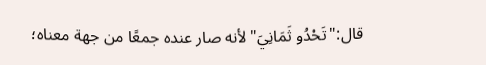قال:"تَحْدُو ثَمَانِيَ"لأنه صار عنده جمعًا من جهة معناه؛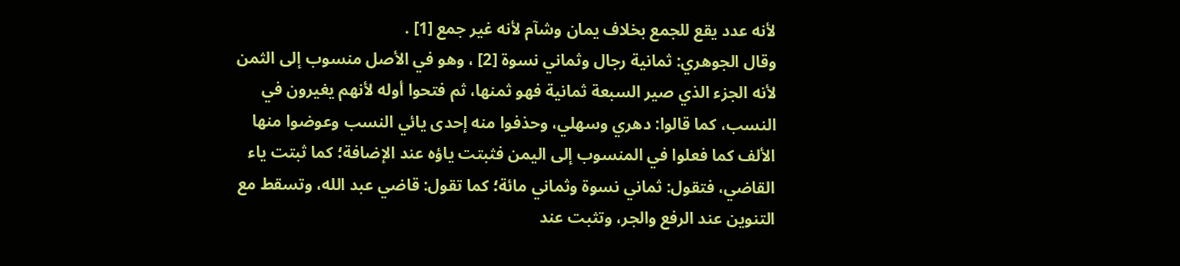لأنه عدد يقع للجمع بخلاف يمان وشآم لأنه غير جمع [1] .
وقال الجوهري: ثمانية رجال وثماني نسوة [2] ، وهو في الأصل منسوب إلى الثمن لأنه الجزء الذي صير السبعة ثمانية فهو ثمنها، ثم فتحوا أوله لأنهم يغيرون في النسب، كما قالوا: دهري وسهلي، وحذفوا منه إحدى يائي النسب وعوضوا منها الألف كما فعلوا في المنسوب إلى اليمن فثبتت ياؤه عند الإضافة؛ كما ثبتت ياء القاضي، فتقول: ثماني نسوة وثماني مائة؛ كما تقول: قاضي عبد الله، وتسقط مع التنوين عند الرفع والجر، وتثبت عند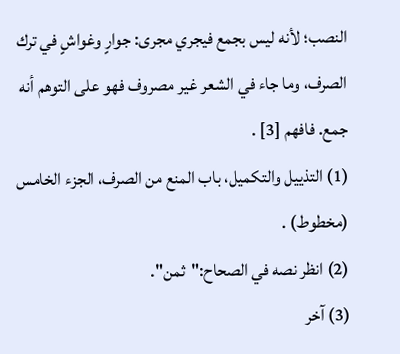النصب؛ لأنه ليس بجمع فيجري مجرى: جوارٍ وغواشٍ في ترك الصرف، وما جاء في الشعر غير مصروف فهو على التوهم أنه جمع. فافهم [3] .
(1) التذييل والتكميل، باب المنع من الصرف، الجزء الخامس (مخطوط) .
(2) انظر نصه في الصحاح:"ثمن".
(3) آخر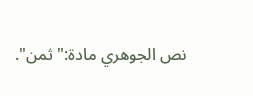نص الجوهري مادة:"ثمن".